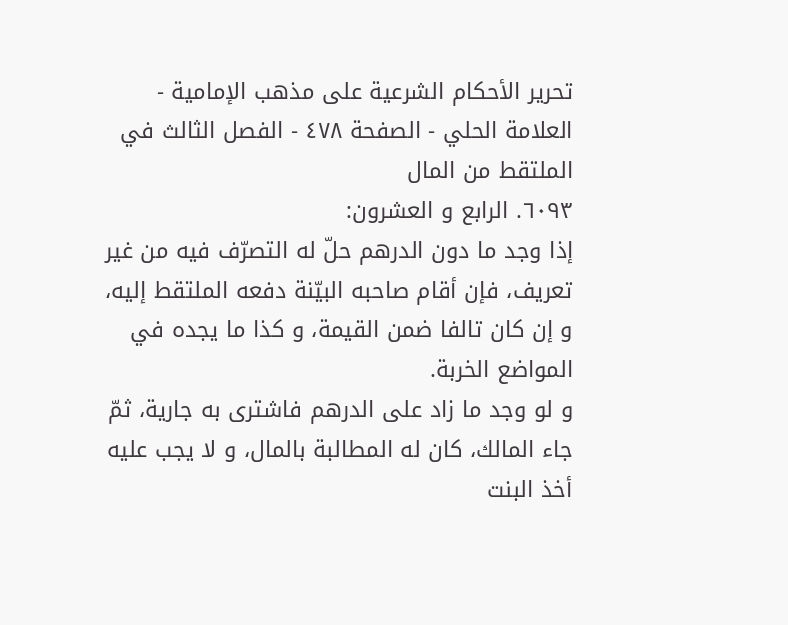تحرير الأحكام الشرعية على مذهب الإمامية - العلامة الحلي - الصفحة ٤٧٨ - الفصل الثالث في الملتقط من المال
٦٠٩٣. الرابع و العشرون:
إذا وجد ما دون الدرهم حلّ له التصرّف فيه من غير تعريف، فإن أقام صاحبه البيّنة دفعه الملتقط إليه، و إن كان تالفا ضمن القيمة، و كذا ما يجده في المواضع الخربة.
و لو وجد ما زاد على الدرهم فاشترى به جارية، ثمّ جاء المالك، كان له المطالبة بالمال، و لا يجب عليه أخذ البنت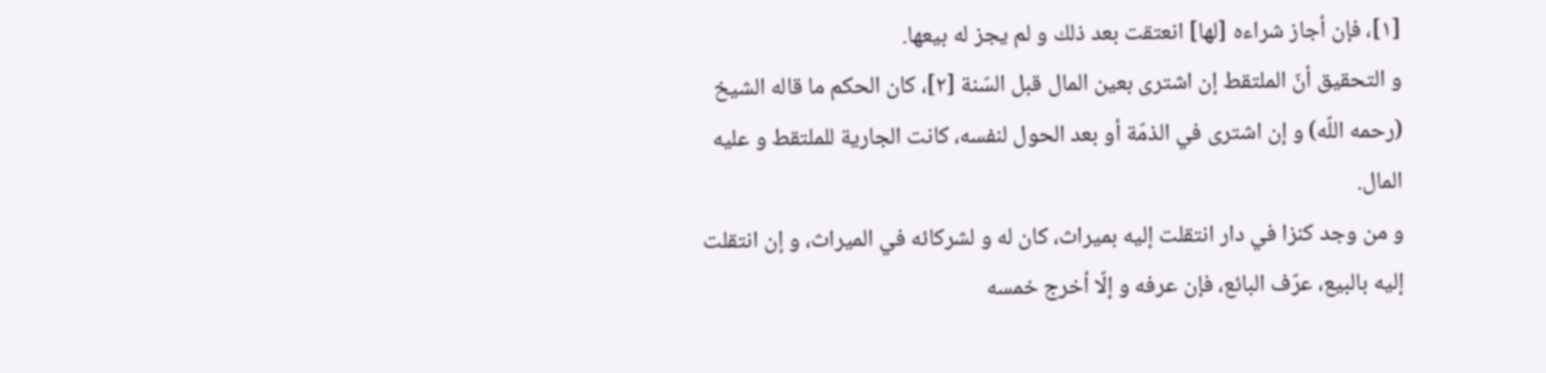[١]، فإن أجاز شراءه [لها] انعتقت بعد ذلك و لم يجز له بيعها.
و التحقيق أنّ الملتقط إن اشترى بعين المال قبل السّنة [٢]، كان الحكم ما قاله الشيخ (رحمه اللّه) و إن اشترى في الذمّة أو بعد الحول لنفسه، كانت الجارية للملتقط و عليه المال.
و من وجد كنزا في دار انتقلت إليه بميراث، كان له و لشركائه في الميراث، و إن انتقلت إليه بالبيع، عرّف البائع، فإن عرفه و إلّا أخرج خمسه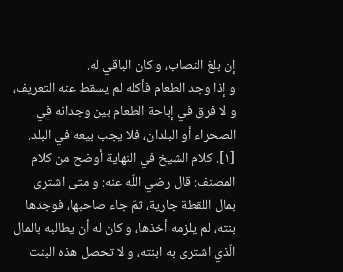إن بلغ النصاب، و كان الباقي له.
و إذا وجد الطعام فأكله لم يسقط عنه التعريف، و لا فرق في إباحة الطعام بين وجدانه في الصحراء أو البلدان، فلا يجب بيعه في البلد.
[١]. كلام الشيخ في النهاية أوضح من كلام المصنف: قال رضي اللّه عنه: و متى اشترى بمال اللقطة جارية، ثمّ جاء صاحبها، فوجدها بنته، لم يلزمه أخذها، و كان له أن يطالبه بالمال الّذي اشترى به ابنته، و لا تحصل هذه البنت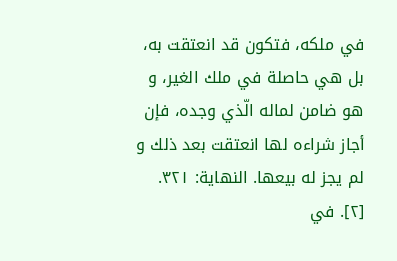في ملكه، فتكون قد انعتقت به، بل هي حاصلة في ملك الغير، و هو ضامن لماله الّذي وجده، فإن أجاز شراءه لها انعتقت بعد ذلك و لم يجز له بيعها. النهاية: ٣٢١.
[٢]. في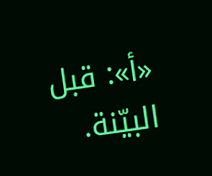«أ»: قبل البيّنة.